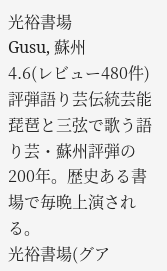光裕書場
Gusu, 蘇州
4.6(レビュー480件)
評弾語り芸伝統芸能
琵琶と三弦で歌う語り芸・蘇州評弾の200年。歴史ある書場で毎晩上演される。
光裕書場(グア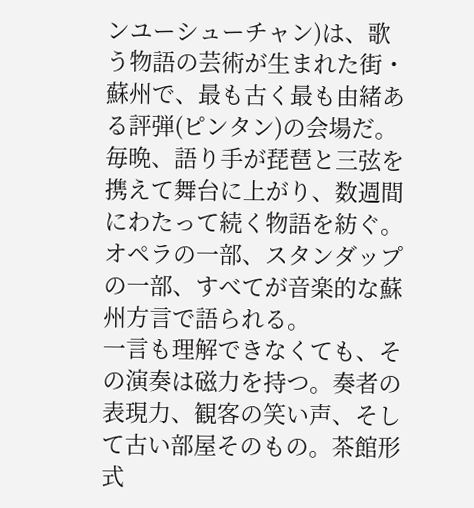ンユーシューチャン)は、歌う物語の芸術が生まれた街・蘇州で、最も古く最も由緒ある評弾(ピンタン)の会場だ。毎晩、語り手が琵琶と三弦を携えて舞台に上がり、数週間にわたって続く物語を紡ぐ。オペラの一部、スタンダップの一部、すべてが音楽的な蘇州方言で語られる。
一言も理解できなくても、その演奏は磁力を持つ。奏者の表現力、観客の笑い声、そして古い部屋そのもの。茶館形式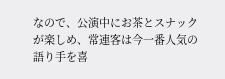なので、公演中にお茶とスナックが楽しめ、常連客は今一番人気の語り手を喜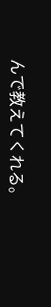んで教えてくれる。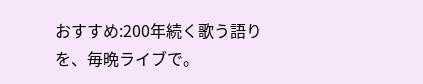おすすめ:200年続く歌う語りを、毎晩ライブで。